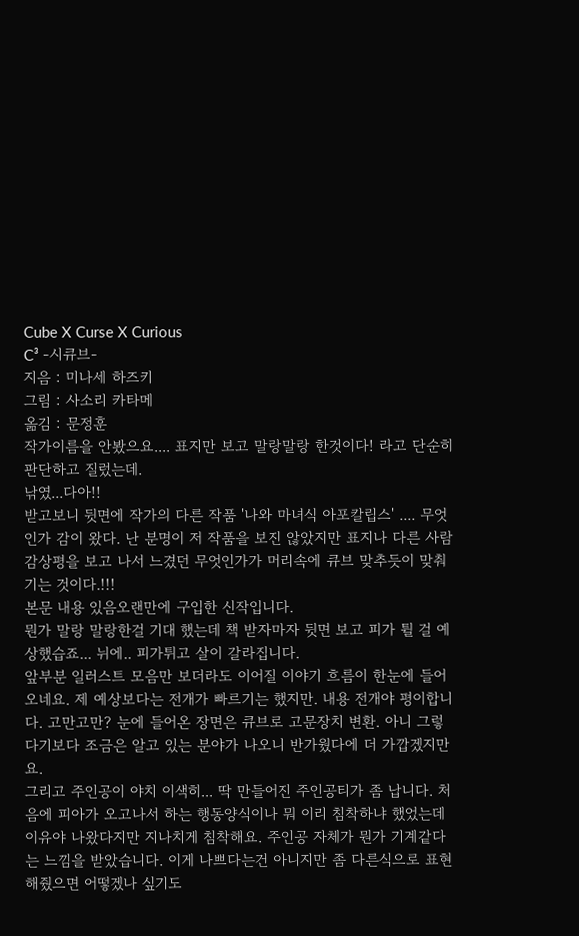Cube X Curse X Curious
C³ -시큐브-
지음 : 미나세 하즈키
그림 : 사소리 카타메
옮김 : 문정훈
작가이름을 안봤으요.... 표지만 보고 말랑말랑 한것이다! 라고 단순히 판단하고 질렀는데.
낚였...다아!!
받고보니 뒷면에 작가의 다른 작품 '나와 마녀식 아포칼립스' .... 무엇인가 감이 왔다. 난 분명이 저 작품을 보진 않았지만 표지나 다른 사람 감상평을 보고 나서 느겼던 무엇인가가 머리속에 큐브 맞추듯이 맞춰기는 것이다.!!!
본문 내용 있음오랜만에 구입한 신작입니다.
뭔가 말랑 말랑한걸 기대 했는데 책 받자마자 뒷면 보고 피가 튈 걸 예상했습죠... 뉘에.. 피가튀고 살이 갈라집니다.
앞부분 일러스트 모음만 보더라도 이어질 이야기 흐름이 한눈에 들어오네요. 제 예상보다는 전개가 빠르기는 했지만. 내용 전개야 평이합니다. 고만고만? 눈에 들어온 장면은 큐브로 고문장치 변환. 아니 그렇다기보다 조금은 알고 있는 분야가 나오니 반가웠다에 더 가깝겠지만요.
그리고 주인공이 야치 이색히... 딱 만들어진 주인공티가 좀 납니다. 처음에 피아가 오고나서 하는 행동양식이나 뭐 이리 침착하냐 했었는데 이유야 나왔다지만 지나치게 침착해요. 주인공 자체가 뭔가 기계같다는 느낌을 받았습니다. 이게 나쁘다는건 아니지만 좀 다른식으로 표현해줬으면 어떻겠나 싶기도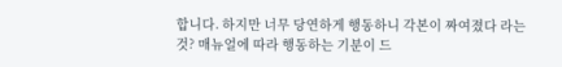합니다. 하지만 너무 당연하게 행동하니 각본이 짜여졌다 라는 것? 매뉴얼에 따라 행동하는 기분이 드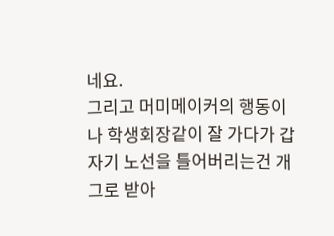네요.
그리고 머미메이커의 행동이나 학생회장같이 잘 가다가 갑자기 노선을 틀어버리는건 개그로 받아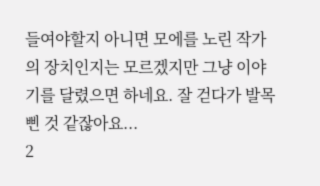들여야할지 아니면 모에를 노린 작가의 장치인지는 모르겠지만 그냥 이야기를 달렸으면 하네요. 잘 걷다가 발목 삔 것 같잖아요...
2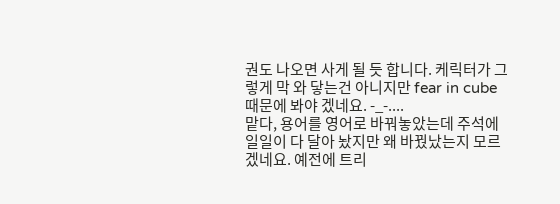권도 나오면 사게 될 듯 합니다. 케릭터가 그렇게 막 와 닿는건 아니지만 fear in cube 때문에 봐야 겠네요. -_-....
맡다, 용어를 영어로 바꿔놓았는데 주석에 일일이 다 달아 놨지만 왜 바꿨났는지 모르겠네요. 예전에 트리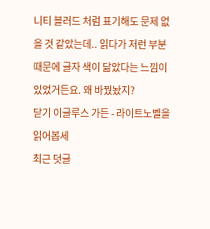니티 블러드 처럼 표기해도 문제 없을 것 같았는데.. 읽다가 저런 부분 때문에 글자 색이 닮았다는 느낌이 있었거든요. 왜 바꿨놨지?
닫기 이글루스 가든 - 라이트노벨을 읽어봅세
최근 덧글